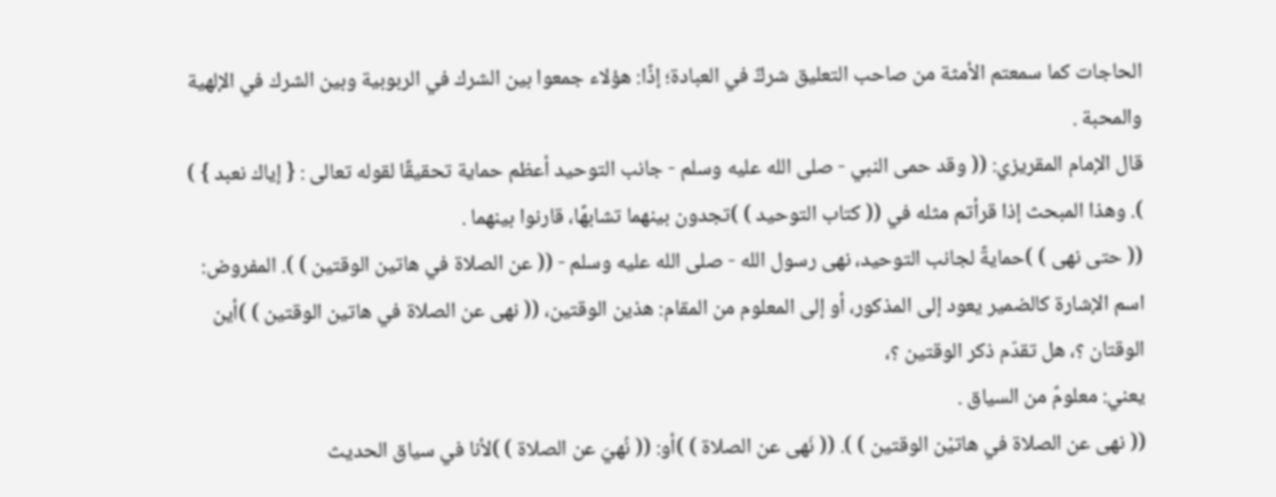الحاجات كما سمعتم الأمثة من صاحب التعليق شركٌ في العبادة؛ إذًا: هؤلاء جمعوا بين الشرك في الربوبية وبين الشرك في الإلهية والمحبة .
قال الإمام المقريزي: (( وقد حمى النبي - صلى الله عليه وسلم - جانب التوحيد أعظم حماية تحقيقًا لقوله تعالى : { إياك نعبد } ) ). وهذا المبحث إذا قرأتم مثله في (( كتاب التوحيد ) )تجدون بينهما تشابهًا، قارنوا بينهما .
(( حتى نهى ) )حمايةً لجانب التوحيد، نهى رسول الله - صلى الله عليه وسلم - (( عن الصلاة في هاتين الوقتين ) ). المفروض: اسم الإشارة كالضمير يعود إلى المذكور، أو إلى المعلوم من المقام: هذين الوقتين، (( نهى عن الصلاة في هاتين الوقتين ) )أين الوقتان ؟، هل تقدّم ذكر الوقتين ؟،
يعني: معلومٌ من السياق .
(( نهى عن الصلاة في هاتيْن الوقتين ) ). (( نَهى عن الصلاة ) )أو: (( نُهيَ عن الصلاة ) )لأنا في سياق الحديث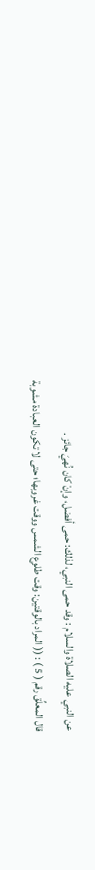عن النبي عليه الصلاة والسلام : وقد حمى النبي، لذلك: حمى أفضل، وإنْ كان نُهيَ جائز .
قال المعلِّق رقم ( 5 ) : (( المراد بالوقتين: وقت طلوع الشمس ووقت غروبها؛ حتى لا تكون العبادة مشوبة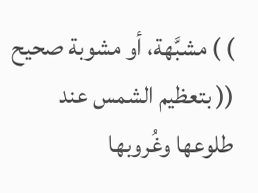) ) مشبَّهة، أو مشوبة صحيح (( بتعظيم الشمس عند طلوعها وغُروبها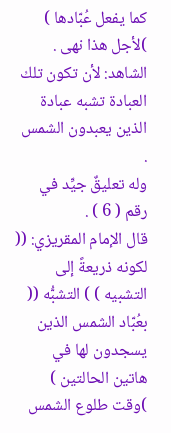كما يفعل عُبّادها ) )لأجل هذا نهى .
الشاهد: لأن تكون تلك العبادة تشبه عبادة الذين يعبدون الشمس .
وله تعليقٌ جيِّد في رقم ( 6 ) .
قال الإمام المقريزي: (( لكونه ذريعةً إلى التشبيه ) ) التشبُّه (( بعُبّاد الشمس الذين يسجدون لها في هاتين الحالتين ) )وقت طلوع الشمس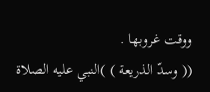ووقت غروبها .
(( وسدّ الذريعة ) )النبي عليه الصلاة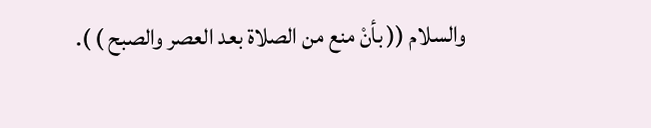والسلام (( بأنْ منع من الصلاة بعد العصر والصبح ) ).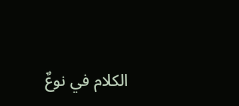الكلام في نوعٌ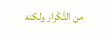من التَّكْرار ولكنه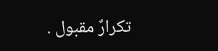تكرارٌ مقبول .